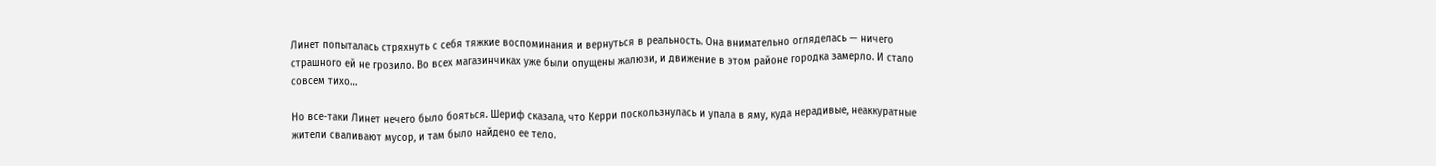Линет попыталась стряхнуть с себя тяжкие воспоминания и вернуться в реальность. Она внимательно огляделась — ничего страшного ей не грозило. Во всех магазинчиках уже были опущены жалюзи, и движение в этом районе городка замерло. И стало совсем тихо…

Но все-таки Линет нечего было бояться. Шериф сказала, что Керри поскользнулась и упала в яму, куда нерадивые, неаккуратные жители сваливают мусор, и там было найдено ее тело.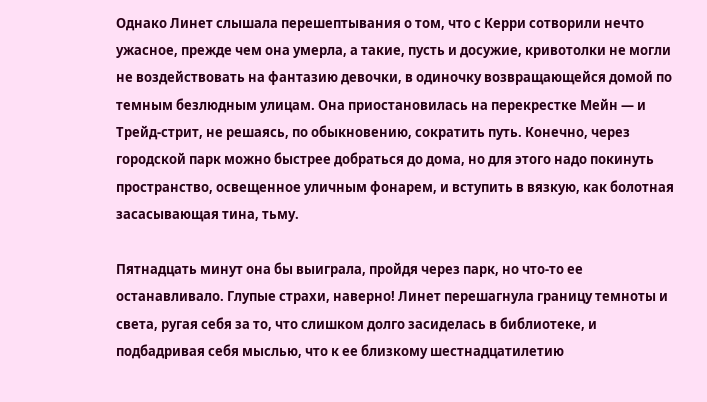Однако Линет слышала перешептывания о том, что с Керри сотворили нечто ужасное, прежде чем она умерла, а такие, пусть и досужие, кривотолки не могли не воздействовать на фантазию девочки, в одиночку возвращающейся домой по темным безлюдным улицам. Она приостановилась на перекрестке Мейн — и Трейд-стрит, не решаясь, по обыкновению, сократить путь. Конечно, через городской парк можно быстрее добраться до дома, но для этого надо покинуть пространство, освещенное уличным фонарем, и вступить в вязкую, как болотная засасывающая тина, тьму.

Пятнадцать минут она бы выиграла, пройдя через парк, но что-то ее останавливало. Глупые страхи, наверно! Линет перешагнула границу темноты и света, ругая себя за то, что слишком долго засиделась в библиотеке, и подбадривая себя мыслью, что к ее близкому шестнадцатилетию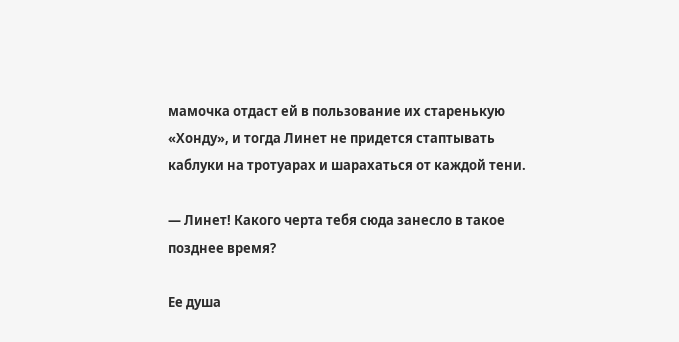мамочка отдаст ей в пользование их старенькую «Хонду», и тогда Линет не придется стаптывать каблуки на тротуарах и шарахаться от каждой тени.

— Линет! Какого черта тебя сюда занесло в такое позднее время?

Ее душа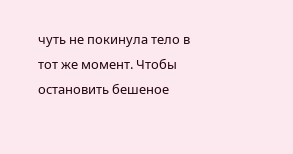чуть не покинула тело в тот же момент. Чтобы остановить бешеное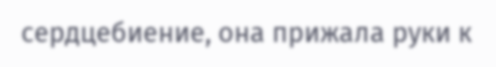сердцебиение, она прижала руки к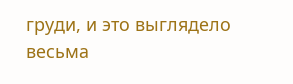груди, и это выглядело весьма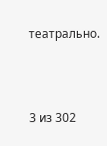театрально.



3 из 302